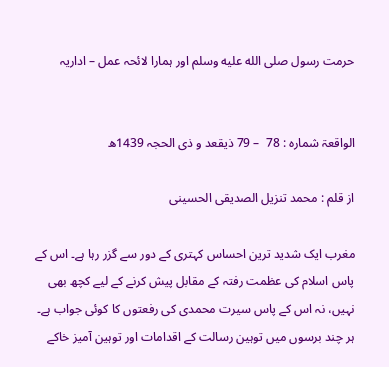حرمت رسول صلى الله عليه وسلم اور ہمارا لائحہ عمل – اداریہ


الواقعۃ شمارہ : 78  – 79 ذیقعد و ذی الحجہ 1439ھ

از قلم : محمد تنزیل الصدیقی الحسینی

مغرب ایک شدید ترین احساس کہتری کے دور سے گزر رہا ہے۔ اس کے پاس اسلام کی عظمت رفتہ کے مقابل پیش کرنے کے لیے کچھ بھی نہیں، نہ اس کے پاس سیرت محمدی کی رفعتوں کا کوئی جواب ہے۔ ہر چند برسوں میں توہین رسالت کے اقدامات اور توہین آمیز خاکے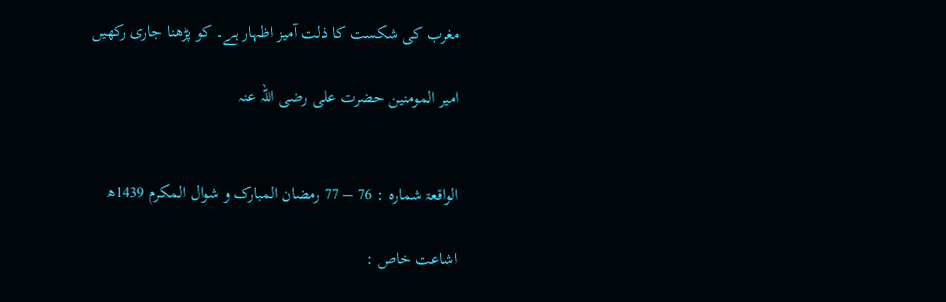مغرب کی شکست کا ذلت آمیز اظہار ہے۔ کو پڑھنا جاری رکھیں

امیر المومنین حضرت علی رضی اللہ عنہ


الواقعۃ شمارہ : 76 – 77 رمضان المبارک و شوال المکرم 1439ھ

اشاعت خاص :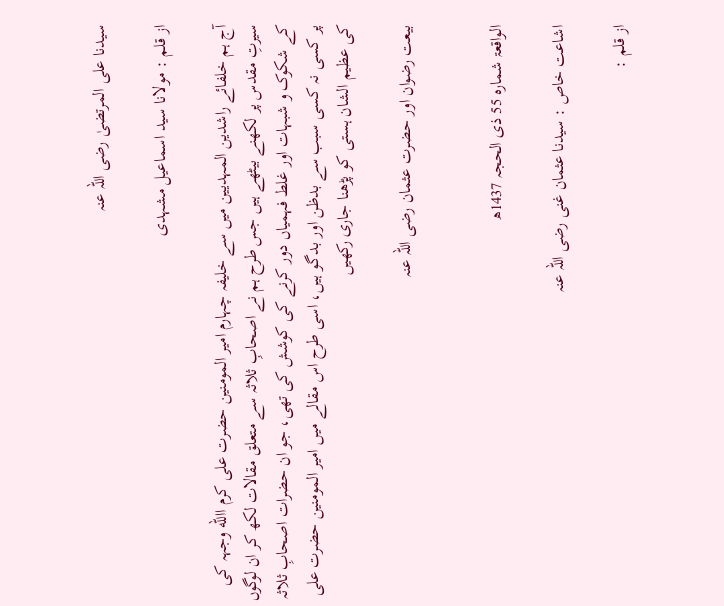سیدنا علی المرتضیٰ رضی اللہ عنہ

از قلم : مولانا سید اسماعیل مشہدی

آج ہم خلفائے راشدین المہدیین میں سے خلیفہ چہارم امیر المومنین حضرت علی کرم االله وجہہ کی سیرتِ مقدس پر لکھنے بیٹھے ہیں جس طرح ہم نے اصحابِ ثلاثہ سے متعلق مقالات لکھ کر ان لوگوں کے شکوک و شبہات اور غلط فہمیاں دور کرنے کی کوشش کی تھی، جو ان حضرات اصحابِ ثلاثہ پر کسی نہ کسی سبب سے بدظن اور بدگو ہیں، اسی طرح اس مقالے میں امیر المومنین حضرت علی کی عظیم الشان ہستی کو پڑھنا جاری رکھیں

بیعت رضوان اور حضرت عثمان رضی اللہ عنہ


الواقعۃ شمارہ 55 ذی الحجہ 1437ھ

اشاعت خاص : سیدنا عثمان غنی رضی اللہ عنہ

از قلم :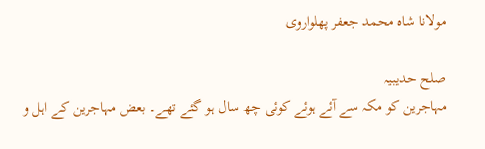مولانا شاہ محمد جعفر پھلواروی

صلح حدیبیہ
مہاجرین کو مکہ سے آئے ہوئے کوئی چھ سال ہو گئے تھے۔ بعض مہاجرین کے اہل و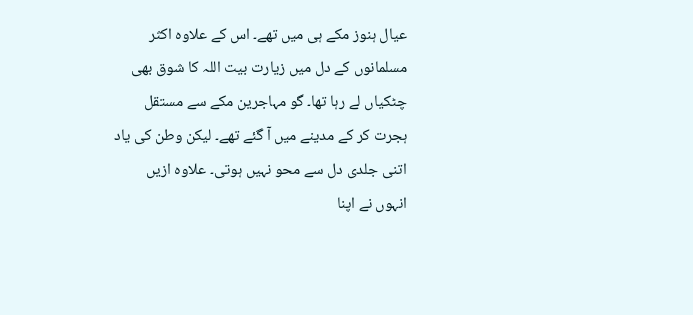عیال ہنوز مکے ہی میں تھے۔ اس کے علاوہ اکثر مسلمانوں کے دل میں زیارت بیت اللہ کا شوق بھی چٹکیاں لے رہا تھا۔ گو مہاجرین مکے سے مستقل ہجرت کر کے مدینے میں آ گئے تھے۔ لیکن وطن کی یاد اتنی جلدی دل سے محو نہیں ہوتی۔ علاوہ ازیں انہوں نے اپنا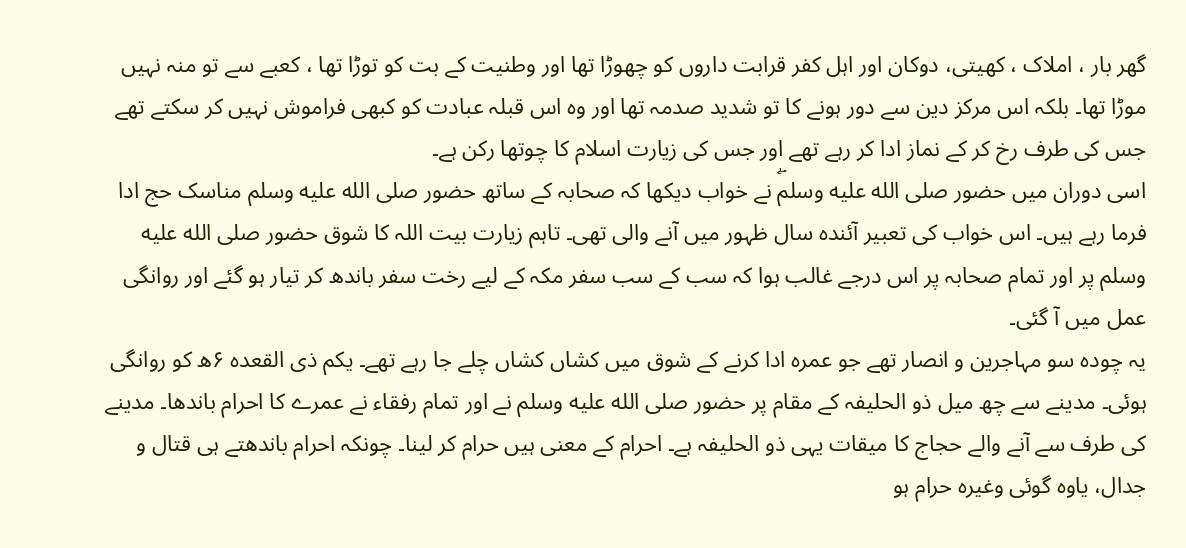گھر بار ، املاک ، کھیتی، دوکان اور اہل کفر قرابت داروں کو چھوڑا تھا اور وطنیت کے بت کو توڑا تھا ، کعبے سے تو منہ نہیں موڑا تھا۔ بلکہ اس مرکز دین سے دور ہونے کا تو شدید صدمہ تھا اور وہ اس قبلہ عبادت کو کبھی فراموش نہیں کر سکتے تھے جس کی طرف رخ کر کے نماز ادا کر رہے تھے اور جس کی زیارت اسلام کا چوتھا رکن ہے۔
اسی دوران میں حضور صلى الله عليه وسلمۖ نے خواب دیکھا کہ صحابہ کے ساتھ حضور صلى الله عليه وسلم مناسک حج ادا فرما رہے ہیں۔ اس خواب کی تعبیر آئندہ سال ظہور میں آنے والی تھی۔ تاہم زیارت بیت اللہ کا شوق حضور صلى الله عليه وسلم پر اور تمام صحابہ پر اس درجے غالب ہوا کہ سب کے سب سفر مکہ کے لیے رخت سفر باندھ کر تیار ہو گئے اور روانگی عمل میں آ گئی۔
یہ چودہ سو مہاجرین و انصار تھے جو عمرہ ادا کرنے کے شوق میں کشاں کشاں چلے جا رہے تھے۔ یکم ذی القعدہ ۶ھ کو روانگی ہوئی۔ مدینے سے چھ میل ذو الحلیفہ کے مقام پر حضور صلى الله عليه وسلم نے اور تمام رفقاء نے عمرے کا احرام باندھا۔ مدینے کی طرف سے آنے والے حجاج کا میقات یہی ذو الحلیفہ ہے۔ احرام کے معنی ہیں حرام کر لینا۔ چونکہ احرام باندھتے ہی قتال و جدال، یاوہ گوئی وغیرہ حرام ہو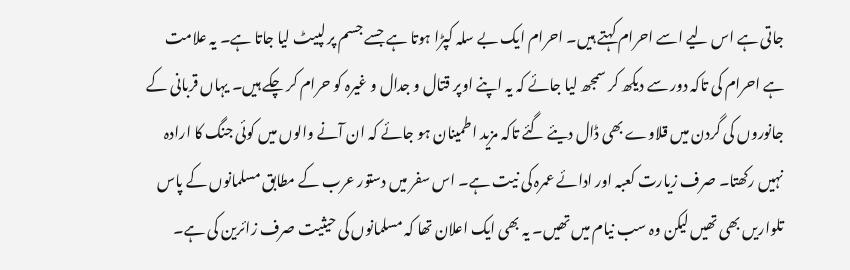جاتی ہے اس لیے اسے احرام کہتے ہیں۔ احرام ایک بے سلہ کپڑا ہوتا ہے جسے جسم پر لپیٹ لیا جاتا ہے۔ یہ علامت ہے احرام کی تاکہ دور سے دیکھ کر سمجھ لیا جائے کہ یہ اپنے اوپر قتال و جدال و غیرہ کو حرام کر چکے ہیں۔ یہاں قربانی کے جانوروں کی گردن میں قلاوے بھی ڈال دیئے گئے تاکہ مزید اطمینان ہو جائے کہ ان آنے والوں میں کوئی جنگ کا ارادہ نہیں رکھتا۔ صرف زیارت کعبہ اور ادائے عمرہ کی نیت ہے۔ اس سفر میں دستور عرب کے مطابق مسلمانوں کے پاس تلواریں بھی تھیں لیکن وہ سب نیام میں تھیں۔ یہ بھی ایک اعلان تھا کہ مسلمانوں کی حیثیت صرف زائرین کی ہے۔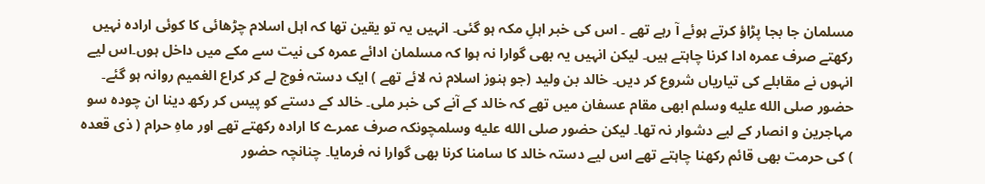مسلمان جا بجا پڑاؤ کرتے ہوئے آ رہے تھے ۔ اس کی خبر اہلِ مکہ ہو گئی۔ انہیں یہ تو یقین تھا کہ اہل اسلام چڑھائی کا کوئی ارادہ نہیں رکھتے صرف عمرہ ادا کرنا چاہتے ہیں۔ لیکن انہیں یہ بھی گوارا نہ ہوا کہ مسلمان ادائے عمرہ کی نیت سے مکے میں داخل ہوں۔اس لیے انہوں نے مقابلے کی تیاریاں شروع کر دیں۔ خالد بن ولید (جو ہنوز اسلام نہ لائے تھے ) ایک دستہ فوج لے کر کراع الغمیم روانہ ہو گئے۔ حضور صلى الله عليه وسلم ابھی مقام عسفان میں تھے کہ خالد کے آنے کی خبر ملی۔ خالد کے دستے کو پیس کر رکھ دینا ان چودہ سو مہاجرین و انصار کے لیے دشوار نہ تھا۔ لیکن حضور صلى الله عليه وسلمچونکہ صرف عمرے کا ارادہ رکھتے تھے اور ماہِ حرام ( ذی قعدہ ) کی حرمت بھی قائم رکھنا چاہتے تھے اس لیے دستہ خالد کا سامنا کرنا بھی گوارا نہ فرمایا۔ چنانچہ حضور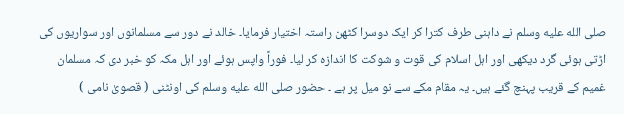صلى الله عليه وسلم نے داہنی طرف کترا کر ایک دوسرا کٹھن راستہ اختیار فرمایا۔ خالد نے دور سے مسلمانوں اور سواریوں کی اڑتی ہوئی گرد دیکھی اور اہل اسلام کی قوت و شوکت کا اندازہ کر لیا۔ فوراً واپس ہوئے اور اہل مکہ کو خبر دی کہ مسلمان غمیم کے قریب پہنچ گئے ہیں۔ یہ مقام مکے سے نو میل پر ہے ۔ حضور صلى الله عليه وسلم کی اونٹنی ( قصویٰ نامی )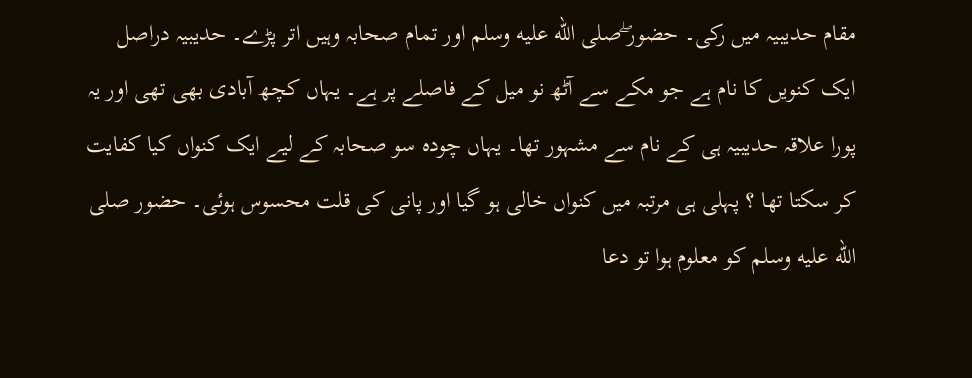مقام حدیبیہ میں رکی۔ حضور ۖصلى الله عليه وسلم اور تمام صحابہ وہیں اتر پڑے۔ حدیبیہ دراصل ایک کنویں کا نام ہے جو مکے سے آٹھ نو میل کے فاصلے پر ہے۔ یہاں کچھ آبادی بھی تھی اور یہ پورا علاقہ حدیبیہ ہی کے نام سے مشہور تھا۔ یہاں چودہ سو صحابہ کے لیے ایک کنواں کیا کفایت کر سکتا تھا ؟ پہلی ہی مرتبہ میں کنواں خالی ہو گیا اور پانی کی قلت محسوس ہوئی۔ حضور صلى الله عليه وسلم کو معلوم ہوا تو دعا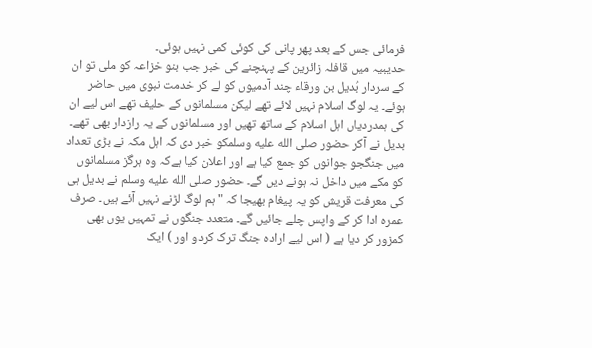فرمائی جس کے بعد پھر پانی کی کوئی کمی نہیں ہوئی۔
حدیبیہ میں قافلہ زائرین کے پہنچنے کی خبر جب بنو خزاعہ کو ملی تو ان کے سردار بُدیل بن ورقاء چند آدمیوں کو لے کر خدمت نبوی میں حاضر ہوئے۔ یہ لوگ اسلام نہیں لائے تھے لیکن مسلمانوں کے حلیف تھے اس لیے ان کی ہمدردیاں اہل اسلام کے ساتھ تھیں اور مسلمانوں کے یہ رازدار بھی تھے۔ بدیل نے آکر حضور صلى الله عليه وسلمکو خبر دی کہ اہل مکہ نے بڑی تعداد میں جنگجو جوانوں کو جمع کیا ہے اور اعلان کیا ہےکہ وہ ہرگز مسلمانوں کو مکے میں داخل نہ ہونے دیں گے۔ حضور صلى الله عليه وسلم نے بدیل ہی کی معرفت قریش کو یہ پیغام بھیجا کہ "ہم لوگ لڑنے نہیں آئے ہیں۔ صرف عمرہ ادا کر کے واپس چلے جائیں گے۔ متعدد جنگوں نے تمہیں یوں بھی کمزور کر دیا ہے ( اس لیے ارادہ جنگ ترک کردو اور ) ایک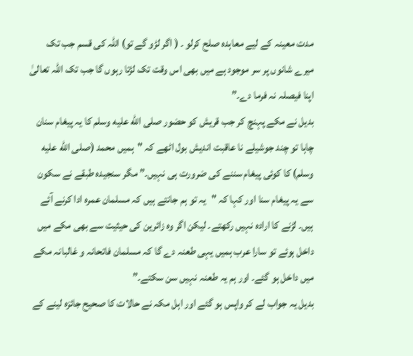مدت معینہ کے لیے معاہدہ صلح کرلو ۔ ( اگر لڑو گے تو) اللہ کی قسم جب تک میرے شانوں پر سر موجود ہے میں بھی اس وقت تک لڑتا رہوں گا جب تک اللہ تعالیٰ اپنا فیصلہ نہ فرما دے۔”
بدیل نے مکے پہنچ کر جب قریش کو حضور صلى الله عليه وسلم کا یہ پیغام سنان چاہا تو چند جوشیلے نا عاقبت اندیش بول اٹھے کہ "ہمیں محمد (صلى الله عليه وسلم) کا کوئی پیغام سننے کی ضرورت ہی نہیں۔” مگر سنجیدہ طبقے نے سکون سے یہ پیغام سنا اور کہا کہ "یہ تو ہم جانتے ہیں کہ مسلمان عمرہ ادا کرنے آئے ہیں۔ لڑنے کا ارادہ نہیں رکھتے۔ لیکن اگر وہ زائرین کی حیثیت سے بھی مکے میں داخل ہوئے تو سارا عرب ہمیں یہی طعنہ دے گا کہ مسلمان فاتحانہ و غالبانہ مکے میں داخل ہو گئے۔ اور ہم یہ طعنہ نہیں سن سکتے۔”
بدیل یہ جواب لے کر واپس ہو گئے اور اہل مکہ نے حالات کا صحیح جائزہ لینے کے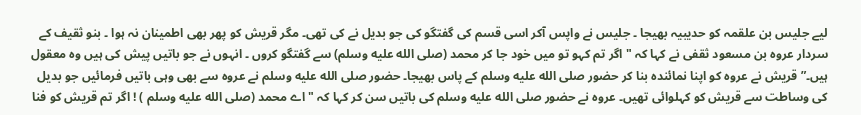لیے جلیس بن علقمہ کو حدیبیہ بھیجا ۔ جلیس نے واپس آکر اسی قسم کی گفتگو کی جو بدیل نے کی تھی۔ مگر قریش کو پھر بھی اطمینان نہ ہوا ۔ بنو ثقیف کے سردار عروہ بن مسعود ثقفی نے کہا کہ "اگر تم کہو تو میں خود جا کر محمد (صلى الله عليه وسلم) سے گفتگو کروں ۔ انہوں نے جو باتیں پیش کی ہیں وہ معقول ہیں۔” قریش نے عروہ کو اپنا نمائندہ بنا کر حضور صلى الله عليه وسلم کے پاس بھیجا۔ حضور صلى الله عليه وسلم نے عروہ سے بھی وہی باتیں فرمائیں جو بدیل کی وساطت سے قریش کو کہلوائی تھیں۔ عروہ نے حضور صلى الله عليه وسلم کی باتیں سن کر کہا کہ "اے محمد (صلى الله عليه وسلم ) ! اگر تم قریش کو فنا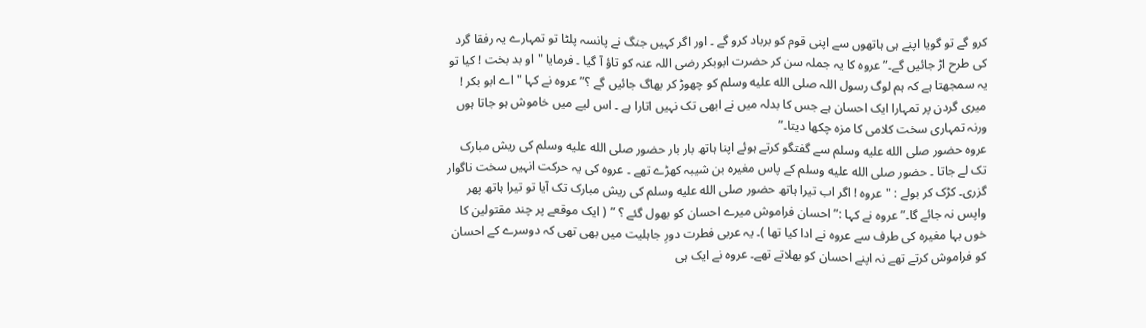کرو گے تو گویا اپنے ہی ہاتھوں سے اپنی قوم کو برباد کرو گے ۔ اور اگر کہیں جنگ نے پانسہ پلٹا تو تمہارے یہ رفقا گرد کی طرح اڑ جائیں گے۔” عروہ کا یہ جملہ سن کر حضرت ابوبکر رضی اللہ عنہ کو تاؤ آ گیا ۔ فرمایا "او بد بخت ! کیا تو یہ سمجھتا ہے کہ ہم لوگ رسول اللہ صلى الله عليه وسلم کو چھوڑ کر بھاگ جائیں گے ؟” عروہ نے کہا "اے ابو بکر ! میری گردن پر تمہارا ایک احسان ہے جس کا بدلہ میں نے ابھی تک نہیں اتارا ہے ۔ اس لیے میں خاموش ہو جاتا ہوں ورنہ تمہاری سخت کلامی کا مزہ چکھا دیتا۔”
عروہ حضور صلى الله عليه وسلم سے گفتگو کرتے ہوئے اپنا ہاتھ بار بار حضور صلى الله عليه وسلم کی ریش مبارک تک لے جاتا ۔ حضور صلى الله عليه وسلم کے پاس مغیرہ بن شیبہ کھڑے تھے ۔ عروہ کی یہ حرکت انہیں سخت ناگوار گزری۔ کڑک کر بولے : "عروہ ! اگر اب تیرا ہاتھ حضور صلى الله عليه وسلم کی ریش مبارک تک آیا تو تیرا ہاتھ پھر واپس نہ جائے گا۔” عروہ نے کہا :” احسان فراموش میرے احسان کو بھول گئے ؟ ” ( ایک موقعے پر چند مقتولین کا خوں بہا مغیرہ کی طرف سے عروہ نے ادا کیا تھا )۔ یہ عربی فطرت دورِ جاہلیت میں بھی تھی کہ دوسرے کے احسان کو فراموش کرتے تھے نہ اپنے احسان کو بھلاتے تھے۔ عروہ نے ایک ہی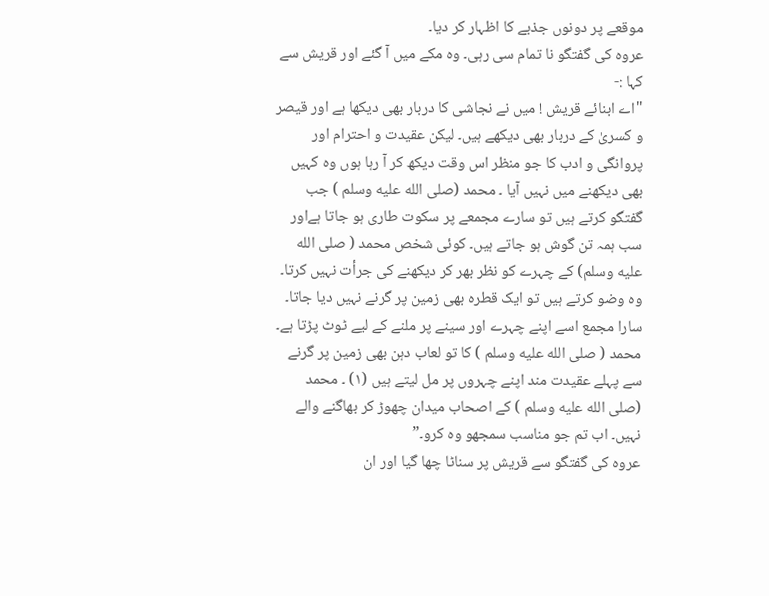موقعے پر دونوں جذبے کا اظہار کر دیا۔
عروہ کی گفتگو نا تمام سی رہی۔ وہ مکے میں آ گئے اور قریش سے کہا :-
"اے ابنائے قریش ! میں نے نجاشی کا دربار بھی دیکھا ہے اور قیصر و کسریٰ کے دربار بھی دیکھے ہیں۔ لیکن عقیدت و احترام اور پروانگی و ادب کا جو منظر اس وقت دیکھ کر آ رہا ہوں وہ کہیں بھی دیکھنے میں نہیں آیا ۔ محمد (صلى الله عليه وسلم ) جب گفتگو کرتے ہیں تو سارے مجمعے پر سکوت طاری ہو جاتا ہےاور سب ہمہ تن گوش ہو جاتے ہیں۔ کوئی شخص محمد ( صلى الله عليه وسلم) کے چہرے کو نظر بھر کر دیکھنے کی جرأت نہیں کرتا۔ وہ وضو کرتے ہیں تو ایک قطرہ بھی زمین پر گرنے نہیں دیا جاتا۔ سارا مجمع اسے اپنے چہرے اور سینے پر ملنے کے لیے ٹوٹ پڑتا ہے۔ محمد ( صلى الله عليه وسلم ) کا تو لعاب دہن بھی زمین پر گرنے سے پہلے عقیدت مند اپنے چہروں پر مل لیتے ہیں (۱) ۔ محمد (صلى الله عليه وسلم ) کے اصحاب میدان چھوڑ کر بھاگنے والے نہیں۔ اب تم جو مناسب سمجھو وہ کرو۔”
عروہ کی گفتگو سے قریش پر سناٹا چھا گیا اور ان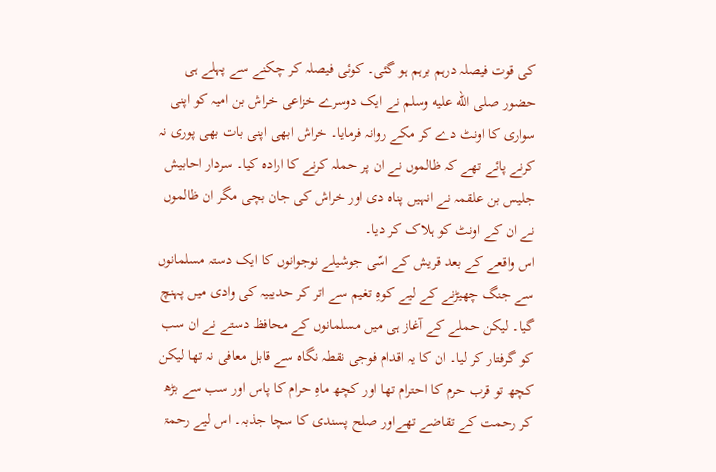کی قوت فیصلہ درہم برہم ہو گئی۔ کوئی فیصلہ کر چکنے سے پہلے ہی حضور صلى الله عليه وسلم نے ایک دوسرے خزاعی خراش بن امیہ کو اپنی سواری کا اونٹ دے کر مکے روانہ فرمایا۔ خراش ابھی اپنی بات بھی پوری نہ کرنے پائے تھے کہ ظالموں نے ان پر حملہ کرنے کا ارادہ کیا۔ سردار احابیش جلیس بن علقمہ نے انہیں پناہ دی اور خراش کی جان بچی مگر ان ظالموں نے ان کے اونٹ کو ہلاک کر دیا۔
اس واقعے کے بعد قریش کے اسّی جوشیلے نوجوانوں کا ایک دستہ مسلمانوں سے جنگ چھیڑنے کے لیے کوہِ تغیم سے اتر کر حدیبیہ کی وادی میں پہنچ گیا۔ لیکن حملے کے آغاز ہی میں مسلمانوں کے محافظ دستے نے ان سب کو گرفتار کر لیا۔ ان کا یہ اقدام فوجی نقطہ نگاہ سے قابل معافی نہ تھا لیکن کچھ تو قرب حرم کا احترام تھا اور کچھ ماہِ حرام کا پاس اور سب سے بڑھ کر رحمت کے تقاضے تھےاور صلح پسندی کا سچا جذبہ۔ اس لیے رحمۃ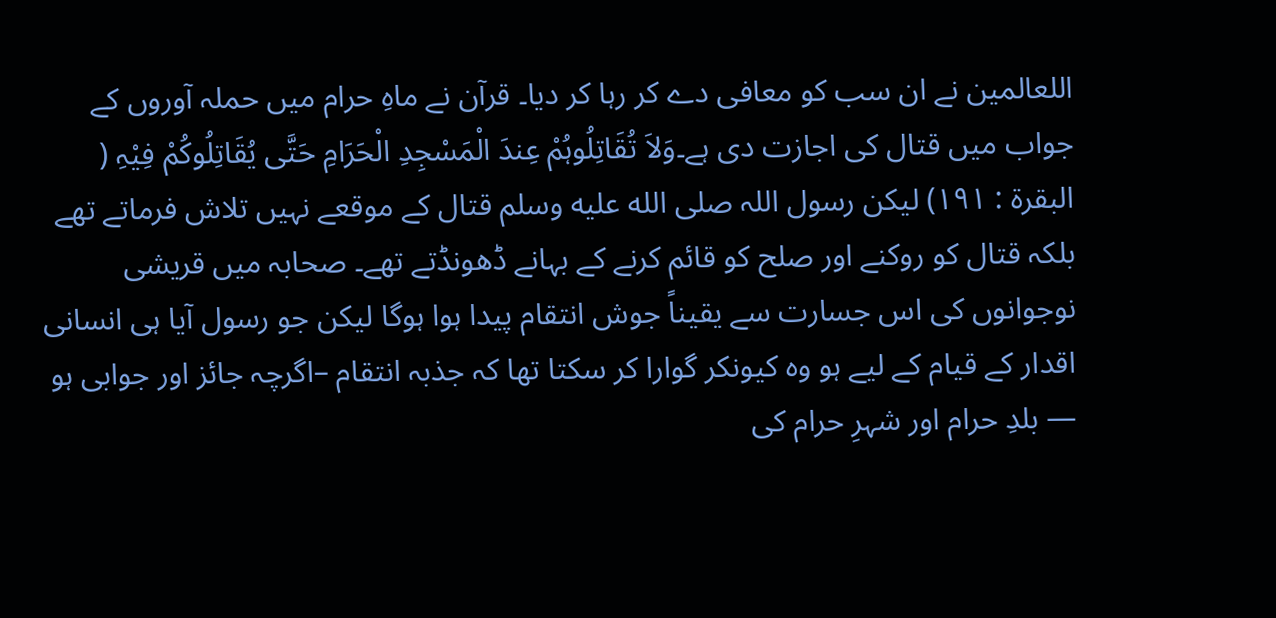اللعالمین نے ان سب کو معافی دے کر رہا کر دیا۔ قرآن نے ماہِ حرام میں حملہ آوروں کے جواب میں قتال کی اجازت دی ہے۔وَلاَ تُقَاتِلُوہُمْ عِندَ الْمَسْجِدِ الْحَرَامِ حَتَّی یُقَاتِلُوکُمْ فِیْہِ ( البقرۃ : ۱۹۱) لیکن رسول اللہ صلى الله عليه وسلم قتال کے موقعے نہیں تلاش فرماتے تھے بلکہ قتال کو روکنے اور صلح کو قائم کرنے کے بہانے ڈھونڈتے تھے۔ صحابہ میں قریشی نوجوانوں کی اس جسارت سے یقیناً جوش انتقام پیدا ہوا ہوگا لیکن جو رسول آیا ہی انسانی اقدار کے قیام کے لیے ہو وہ کیونکر گوارا کر سکتا تھا کہ جذبہ انتقام –اگرچہ جائز اور جوابی ہو — بلدِ حرام اور شہرِ حرام کی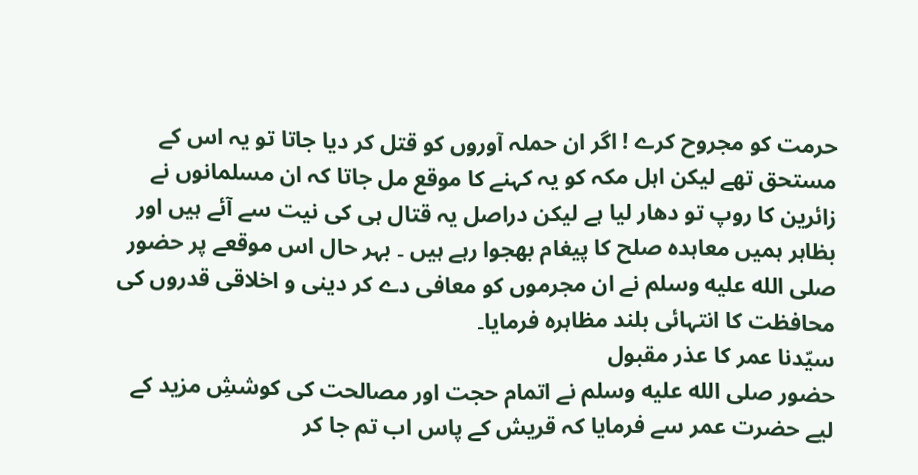حرمت کو مجروح کرے ! اگر ان حملہ آوروں کو قتل کر دیا جاتا تو یہ اس کے مستحق تھے لیکن اہل مکہ کو یہ کہنے کا موقع مل جاتا کہ ان مسلمانوں نے زائرین کا روپ تو دھار لیا ہے لیکن دراصل یہ قتال ہی کی نیت سے آئے ہیں اور بظاہر ہمیں معاہدہ صلح کا پیغام بھجوا رہے ہیں ۔ بہر حال اس موقعے پر حضور صلى الله عليه وسلم نے ان مجرموں کو معافی دے کر دینی و اخلاقی قدروں کی محافظت کا انتہائی بلند مظاہرہ فرمایا۔
سیّدنا عمر کا عذر مقبول
حضور صلى الله عليه وسلم نے اتمام حجت اور مصالحت کی کوششِ مزید کے لیے حضرت عمر سے فرمایا کہ قریش کے پاس اب تم جا کر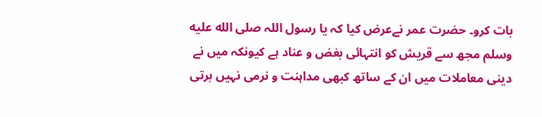بات کرو۔ حضرت عمر نےعرض کیا کہ یا رسول اللہ صلى الله عليه وسلم مجھ سے قریش کو انتہائی بغض و عناد ہے کیونکہ میں نے دینی معاملات میں ان کے ساتھ کبھی مداہنت و نرمی نہیں برتی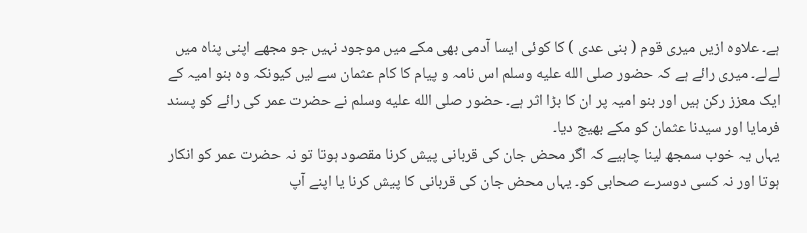ہے۔ علاوہ ازیں میری قوم ( بنی عدی ) کا کوئی ایسا آدمی بھی مکے میں موجود نہیں جو مجھے اپنی پناہ میں لےلے۔ میری رائے ہے کہ حضور صلى الله عليه وسلم اس نامہ و پیام کا کام عثمان سے لیں کیونکہ وہ بنو امیہ کے ایک معزز رکن ہیں اور بنو امیہ پر ان کا بڑا اثر ہے۔ حضور صلى الله عليه وسلم نے حضرت عمر کی رائے کو پسند فرمایا اور سیدنا عثمان کو مکے بھیج دیا۔
یہاں یہ خوب سمجھ لینا چاہیے کہ اگر محض جان کی قربانی پیش کرنا مقصود ہوتا تو نہ حضرت عمر کو انکار ہوتا اور نہ کسی دوسرے صحابی کو۔ یہاں محض جان کی قربانی کا پیش کرنا یا اپنے آپ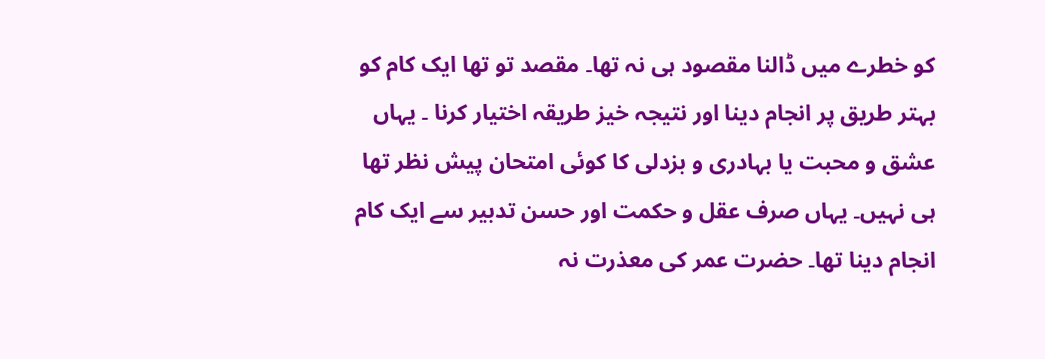کو خطرے میں ڈالنا مقصود ہی نہ تھا۔ مقصد تو تھا ایک کام کو بہتر طریق پر انجام دینا اور نتیجہ خیز طریقہ اختیار کرنا ۔ یہاں عشق و محبت یا بہادری و بزدلی کا کوئی امتحان پیش نظر تھا ہی نہیں۔ یہاں صرف عقل و حکمت اور حسن تدبیر سے ایک کام انجام دینا تھا۔ حضرت عمر کی معذرت نہ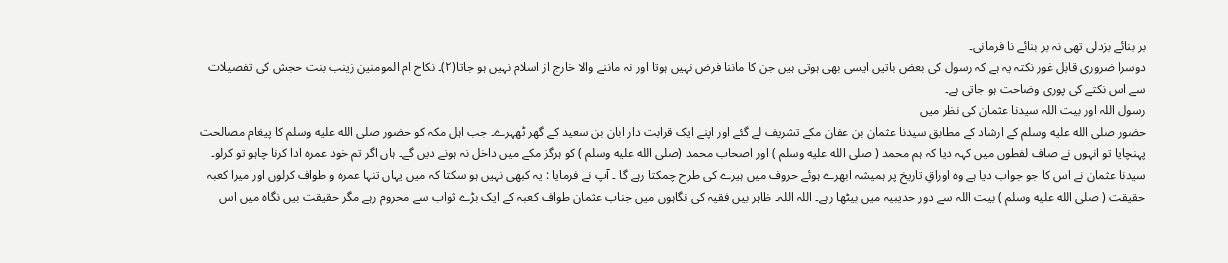بر بنائے بزدلی تھی نہ بر بنائے نا فرمانی۔
دوسرا ضروری قابل غور نکتہ یہ ہے کہ رسول کی بعض باتیں ایسی بھی ہوتی ہیں جن کا ماننا فرض نہیں ہوتا اور نہ ماننے والا خارج از اسلام نہیں ہو جاتا(۲)۔ نکاح ام المومنین زینب بنت حجش کی تفصیلات سے اس نکتے کی پوری وضاحت ہو جاتی ہے۔
رسول اللہ اور بیت اللہ سیدنا عثمان کی نظر میں
حضور صلى الله عليه وسلم کے ارشاد کے مطابق سیدنا عثمان بن عفان مکے تشریف لے گئے اور اپنے ایک قرابت دار ابان بن سعید کے گھر ٹھہرے۔ جب اہل مکہ کو حضور صلى الله عليه وسلم کا پیغام مصالحت پہنچایا تو انہوں نے صاف لفطوں میں کہہ دیا کہ ہم محمد ( صلى الله عليه وسلم ) اور اصحاب محمد (صلى الله عليه وسلم ) کو ہرگز مکے میں داخل نہ ہونے دیں گے۔ ہاں اگر تم خود عمرہ ادا کرنا چاہو تو کرلو۔ سیدنا عثمان نے اس کا جو جواب دیا ہے وہ اوراقِ تاریخ پر ہمیشہ ابھرے ہوئے حروف میں ہیرے کی طرح چمکتا رہے گا ۔ آپ نے فرمایا : یہ کبھی نہیں ہو سکتا کہ میں یہاں تنہا عمرہ و طواف کرلوں اور میرا کعبہ حقیقت ( صلى الله عليه وسلم ) بیت اللہ سے دور حدیبیہ میں بیٹھا رہے۔ اللہ اللہ۔ ظاہر بیں فقیہ کی نگاہوں میں جناب عثمان طواف کعبہ کے ایک بڑے ثواب سے محروم رہے مگر حقیقت بیں نگاہ میں اس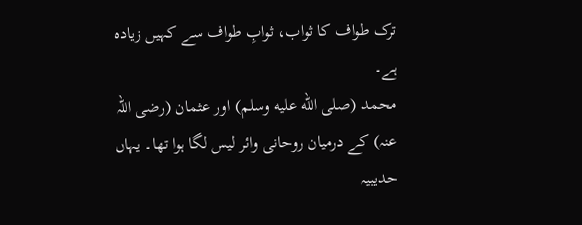ترک طواف کا ثواب، ثوابِ طواف سے کہیں زیادہ ہے۔
محمد (صلى الله عليه وسلم) اور عثمان (رضی اللہ عنہ) کے درمیان روحانی وائر لیس لگا ہوا تھا۔ یہاں حدیبیہ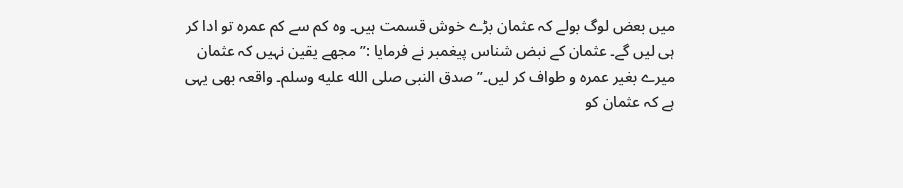میں بعض لوگ بولے کہ عثمان بڑے خوش قسمت ہیں۔ وہ کم سے کم عمرہ تو ادا کر ہی لیں گے۔ عثمان کے نبض شناس پیغمبر نے فرمایا :”مجھے یقین نہیں کہ عثمان میرے بغیر عمرہ و طواف کر لیں۔” صدق النبی صلى الله عليه وسلم۔ واقعہ بھی یہی ہے کہ عثمان کو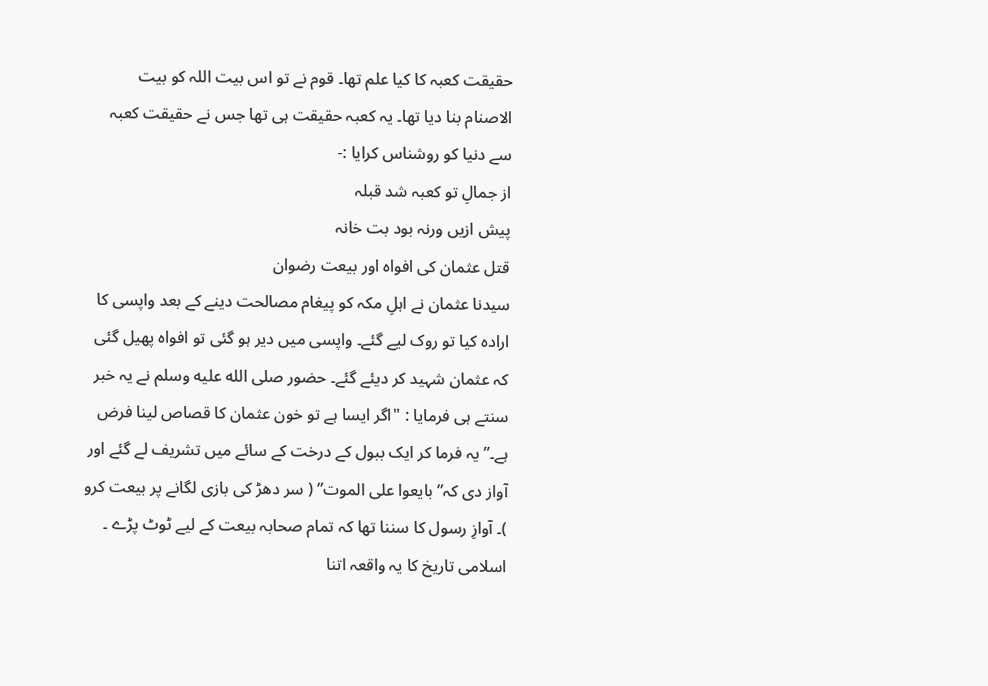حقیقت کعبہ کا کیا علم تھا۔ قوم نے تو اس بیت اللہ کو بیت الاصنام بنا دیا تھا۔ یہ کعبہ حقیقت ہی تھا جس نے حقیقت کعبہ سے دنیا کو روشناس کرایا :-
از جمالِ تو کعبہ شد قبلہ
پیش ازیں ورنہ بود بت خانہ
قتل عثمان کی افواہ اور بیعت رضوان
سیدنا عثمان نے اہلِ مکہ کو پیغام مصالحت دینے کے بعد واپسی کا ارادہ کیا تو روک لیے گئے۔ واپسی میں دیر ہو گئی تو افواہ پھیل گئی کہ عثمان شہید کر دیئے گئے۔ حضور صلى الله عليه وسلم نے یہ خبر سنتے ہی فرمایا : "اگر ایسا ہے تو خون عثمان کا قصاص لینا فرض ہے۔” یہ فرما کر ایک ببول کے درخت کے سائے میں تشریف لے گئے اور آواز دی کہ”بایعوا علی الموت” ( سر دھڑ کی بازی لگانے پر بیعت کرو )۔ آوازِ رسول کا سننا تھا کہ تمام صحابہ بیعت کے لیے ٹوٹ پڑے ۔ اسلامی تاریخ کا یہ واقعہ اتنا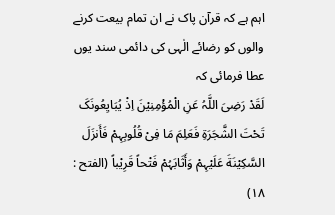اہم ہے کہ قرآن پاک نے ان تمام بیعت کرنے والوں کو رضائے الٰہی کی دائمی سند یوں عطا فرمائی کہ
لَقَدْ رَضِیَ اللَّہُ عَنِ الْمُؤْمِنِیْنَ اِذْ یُبَایِعُونَکَ تَحْتَ الشَّجَرَةِ فَعَلِمَ مَا فِیْ قُلُوبِہِمْ فَأَنزَلَ السَّکِیْنَةَ عَلَیْہِمْ وَأَثَابَہُمْ فَتْحاً قَرِیْباً (الفتح : ۱۸)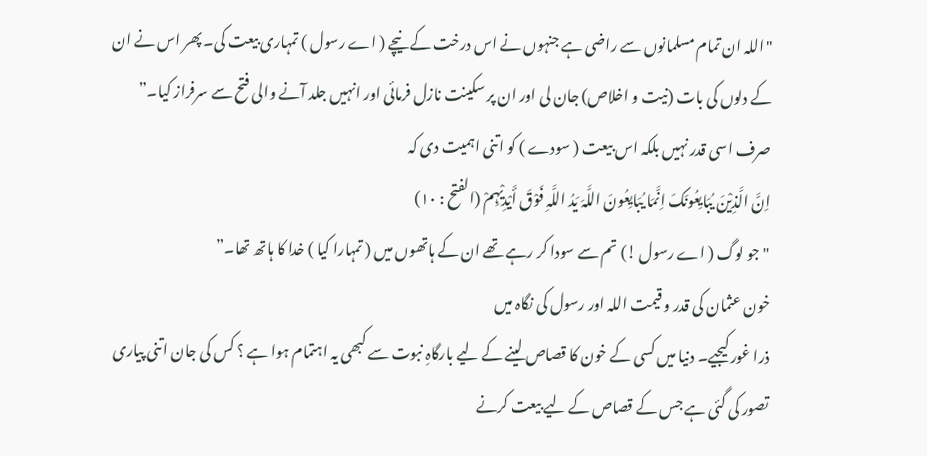"اللہ ان تمام مسلمانوں سے راضی ہے جنہوں نے اس درخت کے نیچے ( اے رسول ) تمہاری بیعت کی۔ پھر اس نے ان کے دلوں کی بات (نیت و اخلاص) جان لی اور ان پر سکینت نازل فرمائی اور انہیں جلد آنے والی فتح سے سرفراز کیا۔”
صرف اسی قدر نہیں بلکہ اس بیعت ( سودے ) کو اتنی اہمیت دی کہ
اِنَّ الَّذِیْنَ یُبَایِعُونَکَ اِنَّمَا یُبَایِعُونَ اللَّہَ یَدُ اللَّہِ فَوْقَ أَیْدِیْہِمْ (الفتح : ۱۰)
"جو لوگ ( اے رسول !) تم سے سودا کر رہے تھے ان کے ہاتھوں میں ( تمہارا کیا ) خدا کا ہاتھ تھا۔”
خون عثمان کی قدر و قیمت اللہ اور رسول کی نگاہ میں
ذرا غور کیجیے۔ دنیا میں کسی کے خون کا قصاص لینے کے لیے بارگاہِ نبوت سے کبھی یہ اہتمام ہوا ہے ؟ کس کی جان اتنی پیاری تصور کی گئی ہے جس کے قصاص کے لیے بیعت کرنے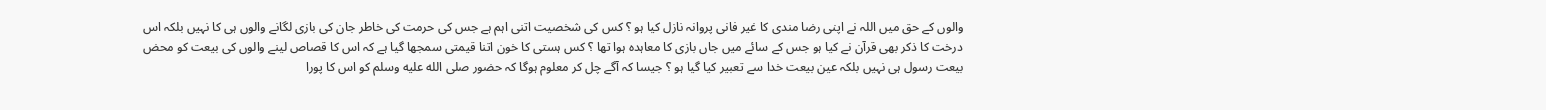والوں کے حق میں اللہ نے اپنی رضا مندی کا غیر فانی پروانہ نازل کیا ہو ؟ کس کی شخصیت اتنی اہم ہے جس کی حرمت کی خاطر جان کی بازی لگانے والوں ہی کا نہیں بلکہ اس درخت کا ذکر بھی قرآن نے کیا ہو جس کے سائے میں جاں بازی کا معاہدہ ہوا تھا ؟ کس ہستی کا خون اتنا قیمتی سمجھا گیا ہے کہ اس کا قصاص لینے والوں کی بیعت کو محض بیعت رسول ہی نہیں بلکہ عین بیعت خدا سے تعبیر کیا گیا ہو ؟ جیسا کہ آگے چل کر معلوم ہوگا کہ حضور صلى الله عليه وسلم کو اس کا پورا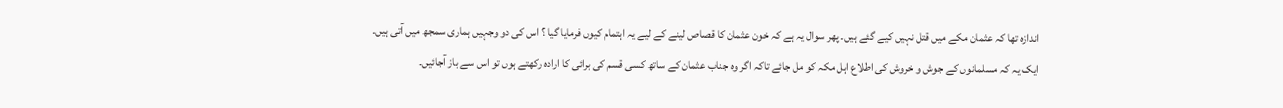اندازہ تھا کہ عثمان مکے میں قتل نہیں کیے گئے ہیں۔ پھر سوال یہ ہے کہ خون عثمان کا قصاص لینے کے لیے یہ اہتمام کیوں فرمایا گیا ؟ اس کی دو وجہیں ہماری سمجھ میں آتی ہیں۔ ایک یہ کہ مسلمانوں کے جوش و خروش کی اطلاع اہل مکہ کو مل جائے تاکہ اگر وہ جناب عثمان کے ساتھ کسی قسم کی برائی کا ارادہ رکھتے ہوں تو اس سے باز آجائیں۔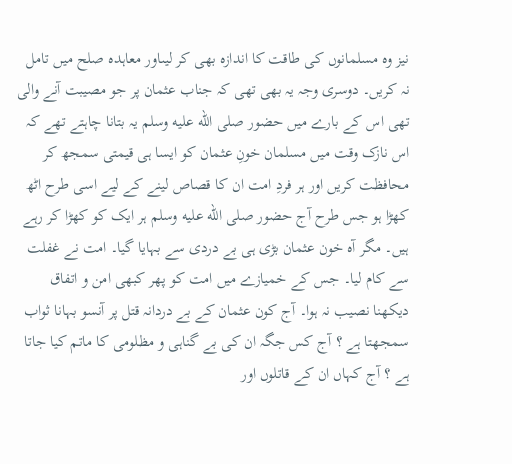نیز وہ مسلمانوں کی طاقت کا اندازہ بھی کر لیںاور معاہدہ صلح میں تامل نہ کریں۔ دوسری وجہ یہ بھی تھی کہ جناب عثمان پر جو مصیبت آنے والی تھی اس کے بارے میں حضور صلى الله عليه وسلم یہ بتانا چاہتے تھے کہ اس نازک وقت میں مسلمان خونِ عثمان کو ایسا ہی قیمتی سمجھ کر محافظت کریں اور ہر فردِ امت ان کا قصاص لینے کے لیے اسی طرح اٹھ کھڑا ہو جس طرح آج حضور صلى الله عليه وسلم ہر ایک کو کھڑا کر رہے ہیں۔ مگر آہ خون عثمان بڑی ہی بے دردی سے بہایا گیا۔ امت نے غفلت سے کام لیا۔ جس کے خمیازے میں امت کو پھر کبھی امن و اتفاق دیکھنا نصیب نہ ہوا۔ آج کون عثمان کے بے دردانہ قتل پر آنسو بہانا ثواب سمجھتا ہے ؟ آج کس جگہ ان کی بے گناہی و مظلومی کا ماتم کیا جاتا ہے ؟ آج کہاں ان کے قاتلوں اور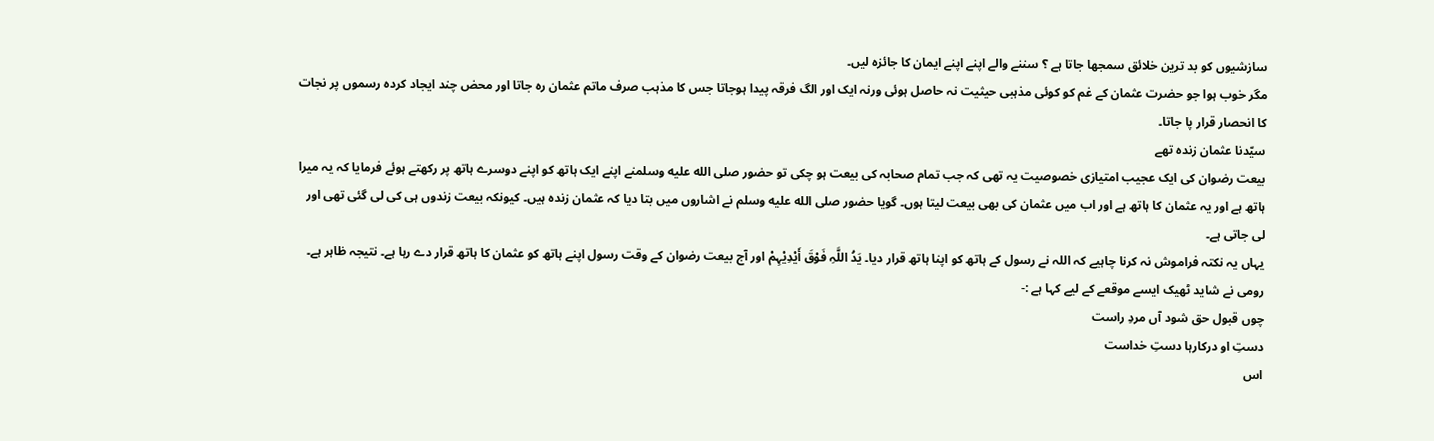سازشیوں کو بد ترین خلائق سمجھا جاتا ہے ؟ سننے والے اپنے اپنے ایمان کا جائزہ لیں۔
مگر خوب ہوا جو حضرت عثمان کے غم کو کوئی مذہبی حیثیت نہ حاصل ہوئی ورنہ ایک اور الگ فرقہ پیدا ہوجاتا جس کا مذہب صرف ماتم عثمان رہ جاتا اور محض چند ایجاد کردہ رسموں پر نجات کا انحصار قرار پا جاتا۔
سیّدنا عثمان زندہ تھے
بیعت رضوان کی ایک عجیب امتیازی خصوصیت یہ تھی کہ جب تمام صحابہ کی بیعت ہو چکی تو حضور صلى الله عليه وسلمنے اپنے ایک ہاتھ کو اپنے دوسرے ہاتھ پر رکھتے ہوئے فرمایا کہ یہ میرا ہاتھ ہے اور یہ عثمان کا ہاتھ ہے اور اب میں عثمان کی بھی بیعت لیتا ہوں۔ گویا حضور صلى الله عليه وسلم نے اشاروں میں بتا دیا کہ عثمان زندہ ہیں۔ کیونکہ بیعت زندوں ہی کی لی گئی تھی اور لی جاتی ہے۔
یہاں یہ نکتہ فراموش نہ کرنا چاہیے کہ اللہ نے رسول کے ہاتھ کو اپنا ہاتھ قرار دیا۔ یَدُ اللَّہِ فَوْقَ أَیْدِیْہِمْ اور آج بیعت رضوان کے وقت رسول اپنے ہاتھ کو عثمان کا ہاتھ قرار دے رہا ہے۔ نتیجہ ظاہر ہے۔ رومی نے شاید ٹھیک ایسے موقعے کے لیے کہا ہے :-
چوں قبول حق شود آں مردِ راست
دستِ او درکارہا دستِ خداست
اس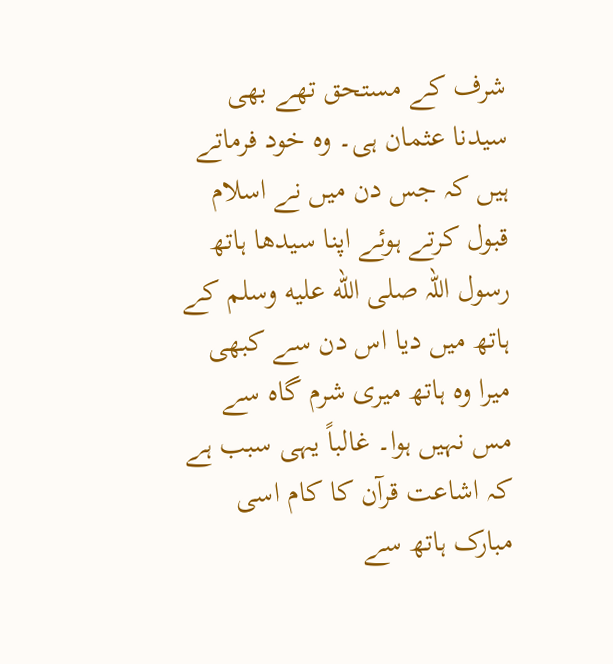شرف کے مستحق تھے بھی سیدنا عثمان ہی۔ وہ خود فرماتے ہیں کہ جس دن میں نے اسلام قبول کرتے ہوئے اپنا سیدھا ہاتھ رسول اللہ صلى الله عليه وسلم کے ہاتھ میں دیا اس دن سے کبھی میرا وہ ہاتھ میری شرم گاہ سے مس نہیں ہوا۔ غالباً یہی سبب ہے کہ اشاعت قرآن کا کام اسی مبارک ہاتھ سے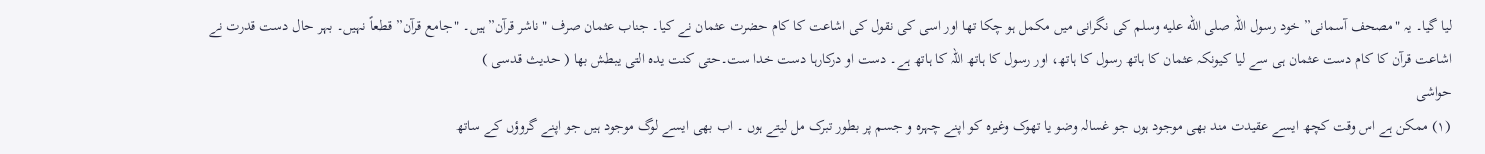لیا گیا۔ یہ "مصحف آسمانی” خود رسول اللہ صلى الله عليه وسلم کی نگرانی میں مکمل ہو چکا تھا اور اسی کی نقول کی اشاعت کا کام حضرت عثمان نے کیا۔ جناب عثمان صرف "ناشر قرآن”ہیں۔ "جامع قرآن” قطعاً نہیں۔ بہر حال دست قدرت نے اشاعت قرآن کا کام دست عثمان ہی سے لیا کیونکہ عثمان کا ہاتھ رسول کا ہاتھ، اور رسول کا ہاتھ اللہ کا ہاتھ ہے۔ دست او درکارہا دست خدا ست۔حتی کنت یدہ التی یبطش بھا ( حدیث قدسی )
حواشی
(۱) ممکن ہے اس وقت کچھ ایسے عقیدت مند بھی موجود ہوں جو غسالہ وضو یا تھوک وغیرہ کو اپنے چہرہ و جسم پر بطور تبرک مل لیتے ہوں ۔ اب بھی ایسے لوگ موجود ہیں جو اپنے گروؤں کے ساتھ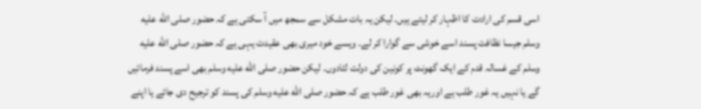اسی قسم کی ارادت کا اظہار کر لیتے ہیں۔ لیکن یہ بات مشکل سے سمجھ میں آ سکتی ہے کہ حضور صلى الله عليه وسلم جیسا نظافت پسند اسے خوشی سے گوارا کر لے۔ ویسے خود میری بھی عقیدت یہی ہے کہ حضور صلى الله عليه وسلم کے غسالہ قدم کے ایک گھونٹ پر کونین کی دولت لٹادوں۔ لیکن حضور صلى الله عليه وسلم بھی اسے پسند فرمائیں  گے یا نہیں یہ غور طلب ہے اوریہ بھی غور طلب ہے کہ حضور صلى الله عليه وسلم کی پسند کو ترجیح دی جائے یا اپنے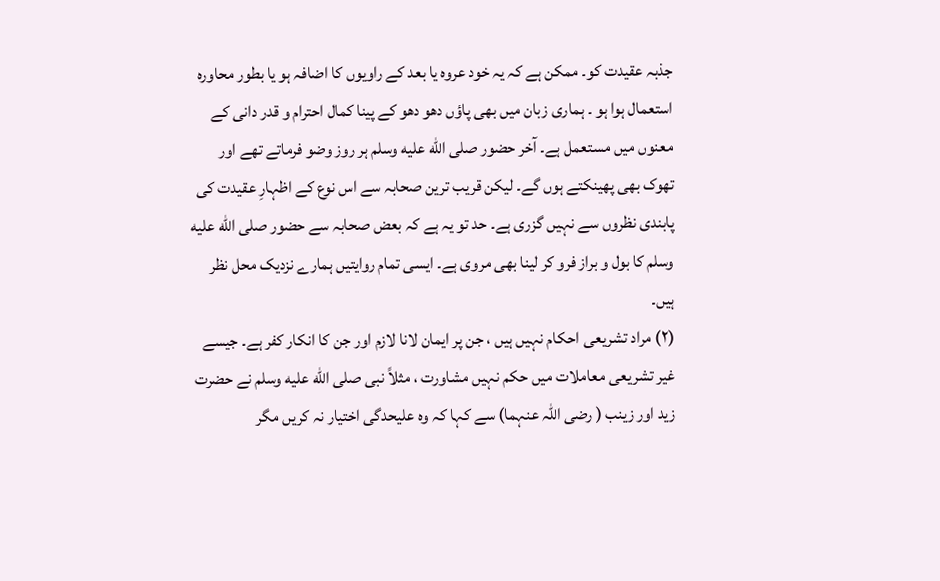جذبہ عقیدت کو۔ ممکن ہے کہ یہ خود عروہ یا بعد کے راویوں کا اضافہ ہو یا بطور محاورہ استعمال ہوا ہو ۔ ہماری زبان میں بھی پاؤں دھو دھو کے پینا کمال احترام و قدر دانی کے معنوں میں مستعمل ہے۔ آخر حضور صلى الله عليه وسلم ہر روز وضو فرماتے تھے اور تھوک بھی پھینکتے ہوں گے۔ لیکن قریب ترین صحابہ سے اس نوع کے اظہارِ عقیدت کی پابندی نظروں سے نہیں گزری ہے۔ حد تو یہ ہے کہ بعض صحابہ سے حضور صلى الله عليه وسلم کا بول و براز فرو کر لینا بھی مروی ہے۔ ایسی تمام روایتیں ہمارے نزدیک محل نظر ہیں۔
(۲) مراد تشریعی احکام نہیں ہیں ، جن پر ایمان لانا لازم اور جن کا انکار کفر ہے۔ جیسے غیر تشریعی معاملات میں حکم نہیں مشاورت ، مثلاً نبی صلى الله عليه وسلم نے حضرت زید اور زینب ( رضی اللہ عنہما) سے کہا کہ وہ علیحدگی اختیار نہ کریں مگر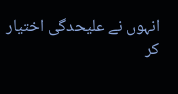انہوں نے علیحدگی اختیار کر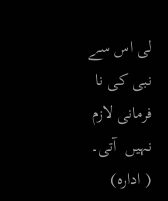لی اس سے نبی کی نا فرمانی لازم نہیں  آتی۔ ( ادارہ)